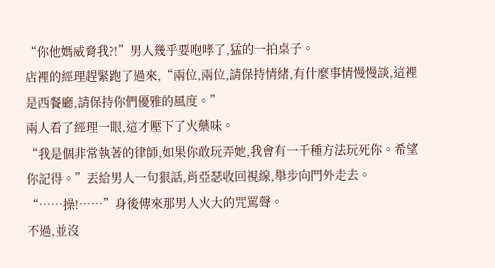“你他媽威脅我?!”男人幾乎要咆哮了,猛的一拍桌子。
店裡的經理趕緊跑了過來,“兩位,兩位,請保持情緒,有什麼事情慢慢談,這裡是西餐廳,請保持你們優雅的風度。”
兩人看了經理一眼,這才壓下了火藥味。
“我是個非常執著的律師,如果你敢玩弄她,我會有一千種方法玩死你。希望你記得。”丟給男人一句狠話,肖亞瑟收回視線,舉步向門外走去。
“……操!……”身後傳來那男人火大的咒罵聲。
不過,並沒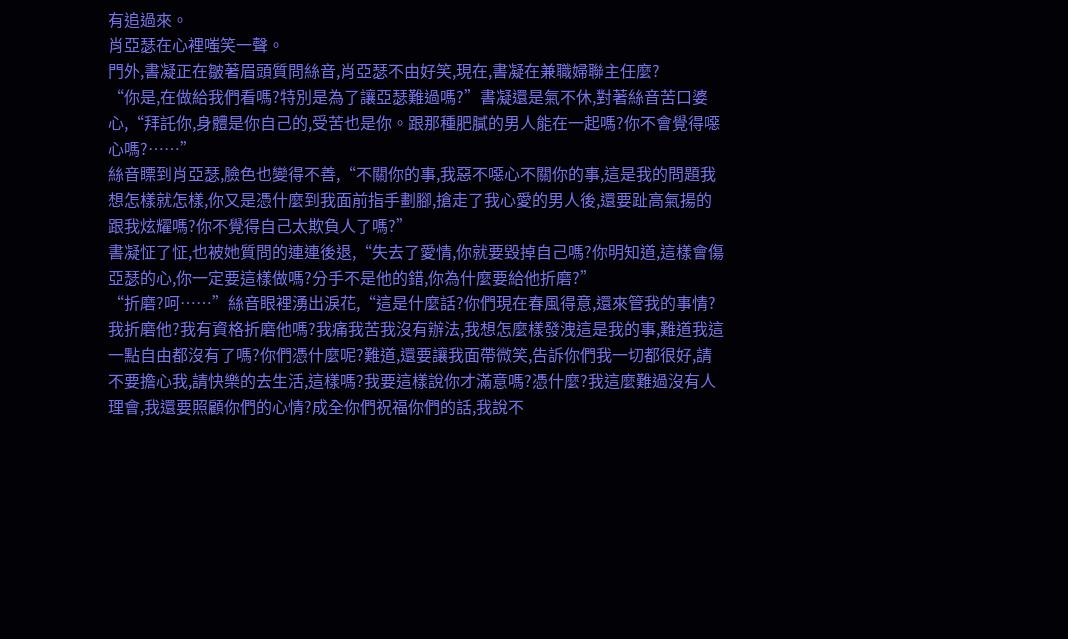有追過來。
肖亞瑟在心裡嗤笑一聲。
門外,書凝正在皺著眉頭質問絲音,肖亞瑟不由好笑,現在,書凝在兼職婦聯主任麼?
“你是,在做給我們看嗎?特別是為了讓亞瑟難過嗎?”書凝還是氣不休,對著絲音苦口婆心,“拜託你,身體是你自己的,受苦也是你。跟那種肥膩的男人能在一起嗎?你不會覺得噁心嗎?……”
絲音瞟到肖亞瑟,臉色也變得不善,“不關你的事,我惡不噁心不關你的事,這是我的問題我想怎樣就怎樣,你又是憑什麼到我面前指手劃腳,搶走了我心愛的男人後,還要趾高氣揚的跟我炫耀嗎?你不覺得自己太欺負人了嗎?”
書凝怔了怔,也被她質問的連連後退,“失去了愛情,你就要毀掉自己嗎?你明知道,這樣會傷亞瑟的心,你一定要這樣做嗎?分手不是他的錯,你為什麼要給他折磨?”
“折磨?呵……”絲音眼裡湧出淚花,“這是什麼話?你們現在春風得意,還來管我的事情?我折磨他?我有資格折磨他嗎?我痛我苦我沒有辦法,我想怎麼樣發洩這是我的事,難道我這一點自由都沒有了嗎?你們憑什麼呢?難道,還要讓我面帶微笑,告訴你們我一切都很好,請不要擔心我,請快樂的去生活,這樣嗎?我要這樣說你才滿意嗎?憑什麼?我這麼難過沒有人理會,我還要照顧你們的心情?成全你們祝福你們的話,我說不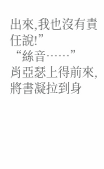出來,我也沒有責任說!”
“絲音……”
肖亞瑟上得前來,將書凝拉到身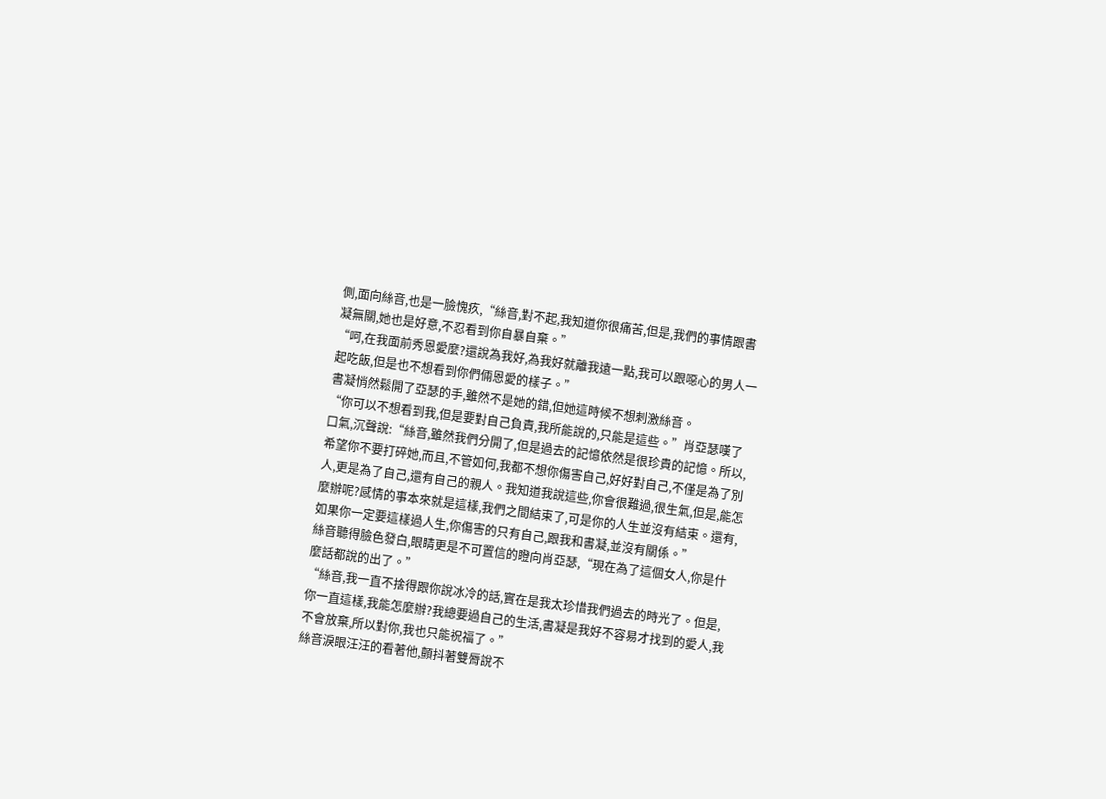側,面向絲音,也是一臉愧疚,“絲音,對不起,我知道你很痛苦,但是,我們的事情跟書凝無關,她也是好意,不忍看到你自暴自棄。”
“呵,在我面前秀恩愛麼?還說為我好,為我好就離我遠一點,我可以跟噁心的男人一起吃飯,但是也不想看到你們倆恩愛的樣子。”
書凝悄然鬆開了亞瑟的手,雖然不是她的錯,但她這時候不想刺激絲音。
“你可以不想看到我,但是要對自己負責,我所能說的,只能是這些。”肖亞瑟嘆了口氣,沉聲說:“絲音,雖然我們分開了,但是過去的記憶依然是很珍貴的記憶。所以,希望你不要打碎她,而且,不管如何,我都不想你傷害自己,好好對自己,不僅是為了別人,更是為了自己,還有自己的親人。我知道我說這些,你會很難過,很生氣,但是,能怎麼辦呢?感情的事本來就是這樣,我們之間結束了,可是你的人生並沒有結束。還有,如果你一定要這樣過人生,你傷害的只有自己,跟我和書凝,並沒有關係。”
絲音聽得臉色發白,眼睛更是不可置信的瞪向肖亞瑟,“現在為了這個女人,你是什麼話都說的出了。”
“絲音,我一直不捨得跟你說冰冷的話,實在是我太珍惜我們過去的時光了。但是,你一直這樣,我能怎麼辦?我總要過自己的生活,書凝是我好不容易才找到的愛人,我不會放棄,所以對你,我也只能祝福了。”
絲音淚眼汪汪的看著他,顫抖著雙脣說不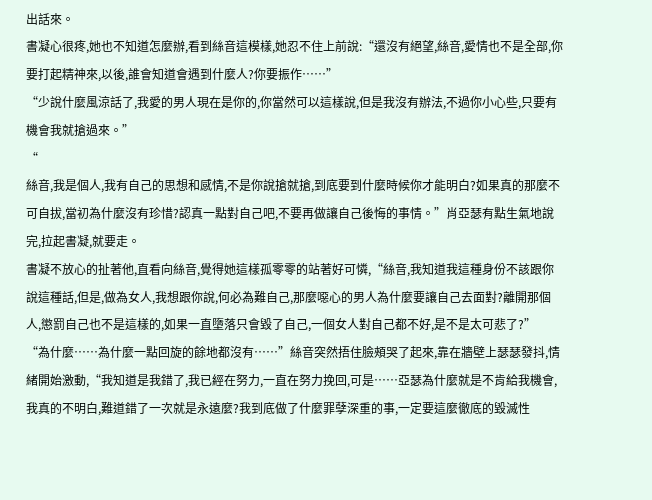出話來。
書凝心很疼,她也不知道怎麼辦,看到絲音這模樣,她忍不住上前說:“還沒有絕望,絲音,愛情也不是全部,你要打起精神來,以後,誰會知道會遇到什麼人?你要振作……”
“少說什麼風涼話了,我愛的男人現在是你的,你當然可以這樣說,但是我沒有辦法,不過你小心些,只要有機會我就搶過來。”
“
絲音,我是個人,我有自己的思想和感情,不是你說搶就搶,到底要到什麼時候你才能明白?如果真的那麼不可自拔,當初為什麼沒有珍惜?認真一點對自己吧,不要再做讓自己後悔的事情。”肖亞瑟有點生氣地說完,拉起書凝,就要走。
書凝不放心的扯著他,直看向絲音,覺得她這樣孤零零的站著好可憐,“絲音,我知道我這種身份不該跟你說這種話,但是,做為女人,我想跟你說,何必為難自己,那麼噁心的男人為什麼要讓自己去面對?離開那個人,懲罰自己也不是這樣的,如果一直墮落只會毀了自己,一個女人對自己都不好,是不是太可悲了?”
“為什麼……為什麼一點回旋的餘地都沒有……”絲音突然捂住臉頰哭了起來,靠在牆壁上瑟瑟發抖,情緒開始激動,“我知道是我錯了,我已經在努力,一直在努力挽回,可是……亞瑟為什麼就是不肯給我機會,我真的不明白,難道錯了一次就是永遠麼?我到底做了什麼罪孽深重的事,一定要這麼徹底的毀滅性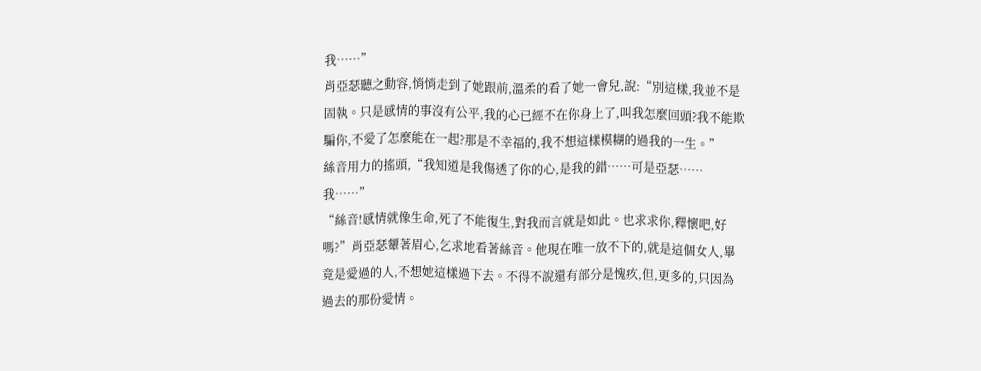我……”
肖亞瑟聽之動容,悄悄走到了她跟前,溫柔的看了她一會兒,說:“別這樣,我並不是固執。只是感情的事沒有公平,我的心已經不在你身上了,叫我怎麼回頭?我不能欺騙你,不愛了怎麼能在一起?那是不幸福的,我不想這樣模糊的過我的一生。”
絲音用力的搖頭,“我知道是我傷透了你的心,是我的錯……可是亞瑟……我……”
“絲音!感情就像生命,死了不能復生,對我而言就是如此。也求求你,釋懷吧,好嗎?”肖亞瑟顰著眉心,乞求地看著絲音。他現在唯一放不下的,就是這個女人,畢竟是愛過的人,不想她這樣過下去。不得不說還有部分是愧疚,但,更多的,只因為過去的那份愛情。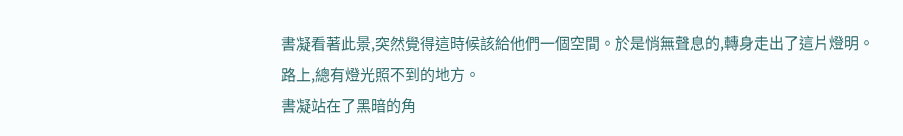書凝看著此景,突然覺得這時候該給他們一個空間。於是悄無聲息的,轉身走出了這片燈明。
路上,總有燈光照不到的地方。
書凝站在了黑暗的角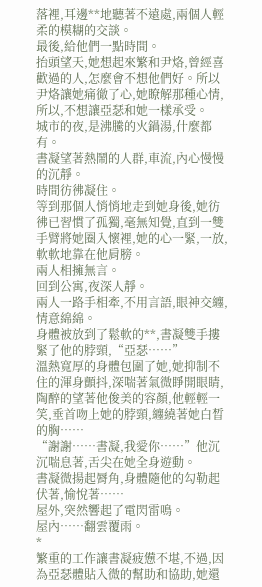落裡,耳邊**地聽著不遠處,兩個人輕柔的模糊的交談。
最後,給他們一點時間。
抬頭望天,她想起來繁和尹烙,曾經喜歡過的人,怎麼會不想他們好。所以尹烙讓她痛徹了心,她瞭解那種心情,所以,不想讓亞瑟和她一樣承受。
城市的夜,是沸騰的火鍋湯,什麼都有。
書凝望著熱鬧的人群,車流,內心慢慢的沉靜。
時間彷彿凝住。
等到那個人悄悄地走到她身後,她彷彿已習慣了孤獨,毫無知覺,直到一雙手臂將她圈入懷裡,她的心一緊,一放,軟軟地靠在他肩膀。
兩人相擁無言。
回到公寓,夜深人靜。
兩人一路手相牽,不用言語,眼神交纏,情意綿綿。
身體被放到了鬆軟的**,書凝雙手摟緊了他的脖頸,“亞瑟……”
溫熱寬厚的身體包圍了她,她抑制不住的渾身顫抖,深喘著氣微睜開眼睛,陶醉的望著他俊美的容顏,他輕輕一笑,垂首吻上她的脖頸,纏繞著她白晳的胸……
“謝謝……書凝,我愛你……”他沉沉喘息著,舌尖在她全身遊動。
書凝微揚起脣角,身體隨他的勾勒起伏著,愉悅著……
屋外,突然響起了電閃雷鳴。
屋內……翻雲覆雨。
*
繁重的工作讓書凝疲憊不堪,不過,因為亞瑟體貼入微的幫助和協助,她還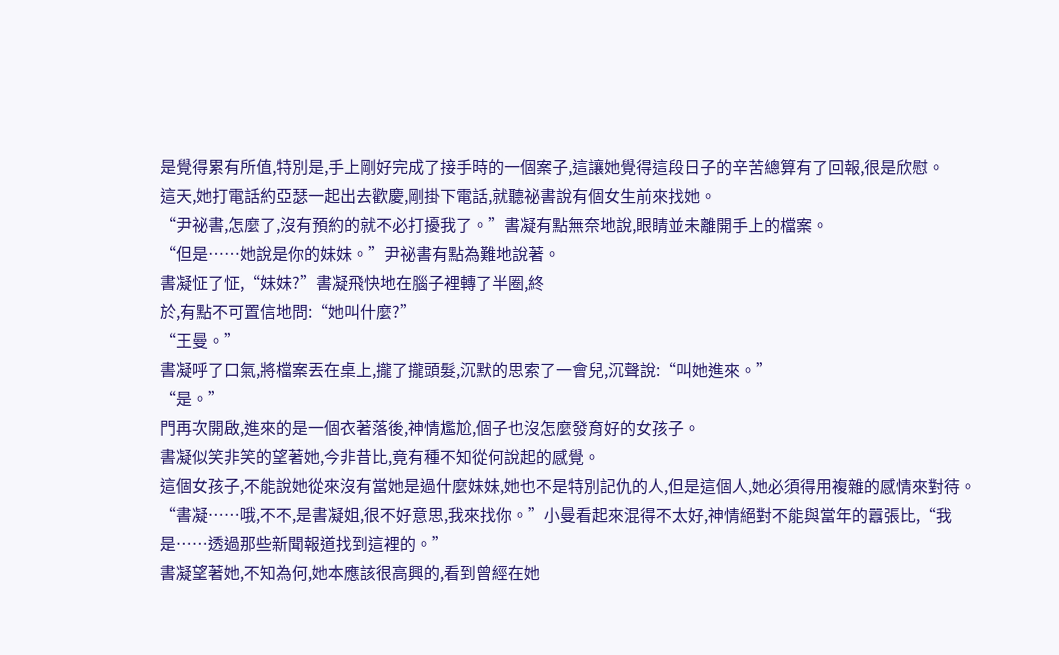是覺得累有所值,特別是,手上剛好完成了接手時的一個案子,這讓她覺得這段日子的辛苦總算有了回報,很是欣慰。
這天,她打電話約亞瑟一起出去歡慶,剛掛下電話,就聽祕書說有個女生前來找她。
“尹祕書,怎麼了,沒有預約的就不必打擾我了。”書凝有點無奈地說,眼睛並未離開手上的檔案。
“但是……她說是你的妹妹。”尹祕書有點為難地說著。
書凝怔了怔,“妹妹?”書凝飛快地在腦子裡轉了半圈,終
於,有點不可置信地問:“她叫什麼?”
“王曼。”
書凝呼了口氣,將檔案丟在桌上,攏了攏頭髮,沉默的思索了一會兒,沉聲說:“叫她進來。”
“是。”
門再次開啟,進來的是一個衣著落後,神情尷尬,個子也沒怎麼發育好的女孩子。
書凝似笑非笑的望著她,今非昔比,竟有種不知從何說起的感覺。
這個女孩子,不能說她從來沒有當她是過什麼妹妹,她也不是特別記仇的人,但是這個人,她必須得用複雜的感情來對待。
“書凝……哦,不不,是書凝姐,很不好意思,我來找你。”小曼看起來混得不太好,神情絕對不能與當年的囂張比,“我是……透過那些新聞報道找到這裡的。”
書凝望著她,不知為何,她本應該很高興的,看到曾經在她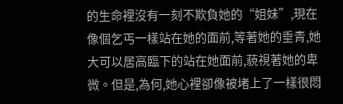的生命裡沒有一刻不欺負她的“姐妹”,現在像個乞丐一樣站在她的面前,等著她的垂青,她大可以居高臨下的站在她面前,藐視著她的卑微。但是,為何,她心裡卻像被堵上了一樣很悶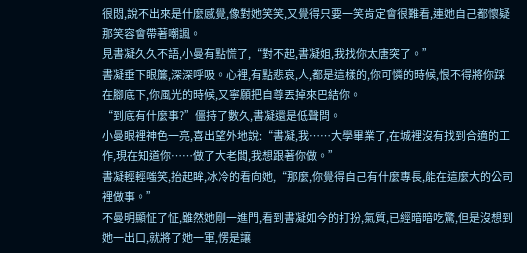很悶,說不出來是什麼感覺,像對她笑笑,又覺得只要一笑肯定會很難看,連她自己都懷疑那笑容會帶著嘲諷。
見書凝久久不語,小曼有點慌了,“對不起,書凝姐,我找你太唐突了。”
書凝垂下眼簾,深深呼吸。心裡,有點悲哀,人,都是這樣的,你可憐的時候,恨不得將你踩在腳底下,你風光的時候,又寧願把自尊丟掉來巴結你。
“到底有什麼事?”僵持了數久,書凝還是低聲問。
小曼眼裡神色一亮,喜出望外地說:“書凝,我……大學畢業了,在城裡沒有找到合適的工作,現在知道你……做了大老闆,我想跟著你做。”
書凝輕輕嗤笑,抬起眸,冰冷的看向她,“那麼,你覺得自己有什麼專長,能在這麼大的公司裡做事。”
不曼明顯怔了怔,雖然她剛一進門,看到書凝如今的打扮,氣質,已經暗暗吃驚,但是沒想到她一出口,就將了她一軍,愣是讓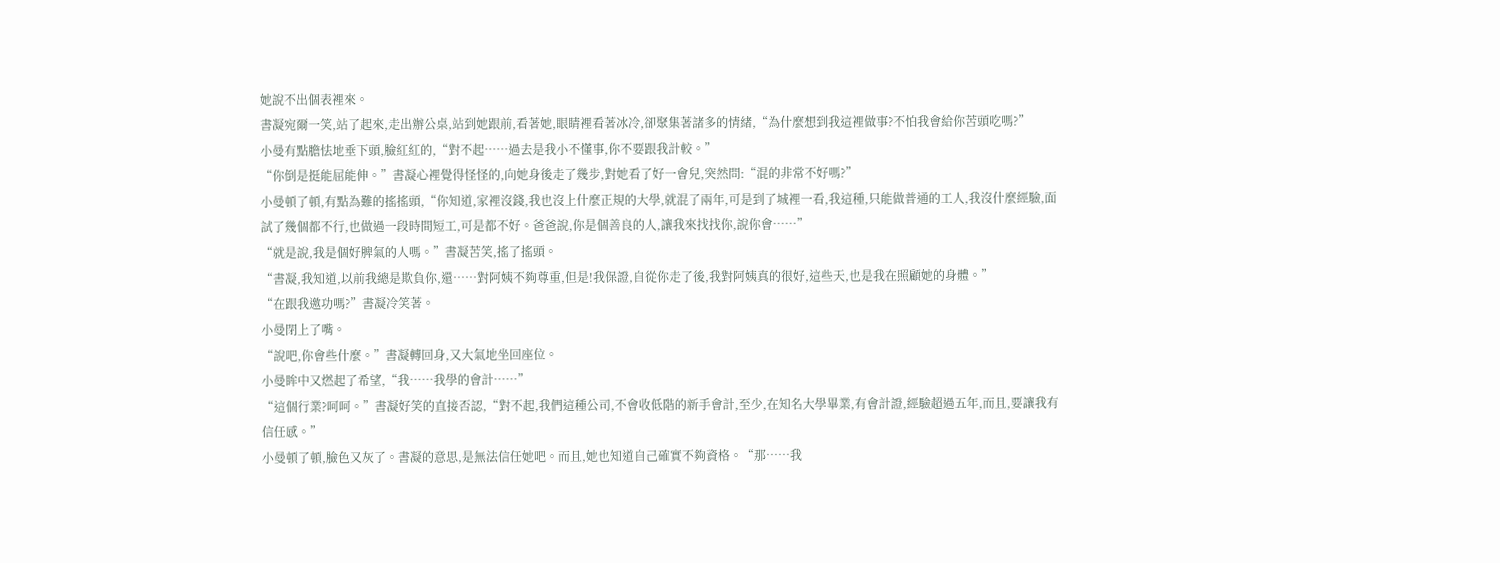她說不出個表裡來。
書凝宛爾一笑,站了起來,走出辦公桌,站到她跟前,看著她,眼睛裡看著冰冷,卻聚集著諸多的情緒,“為什麼想到我這裡做事?不怕我會給你苦頭吃嗎?”
小曼有點膽怯地垂下頭,臉紅紅的,“對不起……過去是我小不懂事,你不要跟我計較。”
“你倒是挺能屈能伸。”書凝心裡覺得怪怪的,向她身後走了幾步,對她看了好一會兒,突然問:“混的非常不好嗎?”
小曼頓了頓,有點為難的搖搖頭,“你知道,家裡沒錢,我也沒上什麼正規的大學,就混了兩年,可是到了城裡一看,我這種,只能做普通的工人,我沒什麼經驗,面試了幾個都不行,也做過一段時間短工,可是都不好。爸爸說,你是個善良的人,讓我來找找你,說你會……”
“就是說,我是個好脾氣的人嗎。”書凝苦笑,搖了搖頭。
“書凝,我知道,以前我總是欺負你,還……對阿姨不夠尊重,但是!我保證,自從你走了後,我對阿姨真的很好,這些天,也是我在照顧她的身體。”
“在跟我邀功嗎?”書凝冷笑著。
小曼閉上了嘴。
“說吧,你會些什麼。”書凝轉回身,又大氣地坐回座位。
小曼眸中又燃起了希望,“我……我學的會計……”
“這個行業?呵呵。”書凝好笑的直接否認,“對不起,我們這種公司,不會收低階的新手會計,至少,在知名大學畢業,有會計證,經驗超過五年,而且,要讓我有信任感。”
小曼頓了頓,臉色又灰了。書凝的意思,是無法信任她吧。而且,她也知道自己確實不夠資格。“那……我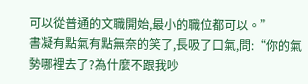可以從普通的文職開始,最小的職位都可以。”
書凝有點氣有點無奈的笑了,長吸了口氣,問:“你的氣勢哪裡去了?為什麼不跟我吵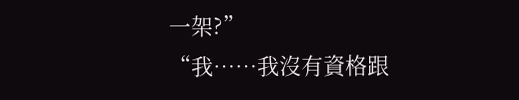一架?”
“我……我沒有資格跟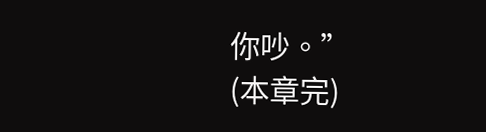你吵。”
(本章完)